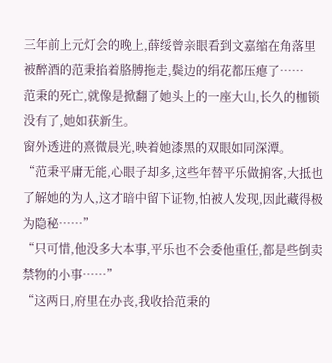三年前上元灯会的晚上,薛绥曾亲眼看到文嘉缩在角落里被醉酒的范秉掐着胳膊拖走,鬓边的绢花都压瘪了……
范秉的死亡,就像是掀翻了她头上的一座大山,长久的枷锁没有了,她如获新生。
窗外透进的熹微晨光,映着她漆黑的双眼如同深潭。
“范秉平庸无能,心眼子却多,这些年替平乐做掮客,大抵也了解她的为人,这才暗中留下证物,怕被人发现,因此藏得极为隐秘……”
“只可惜,他没多大本事,平乐也不会委他重任,都是些倒卖禁物的小事……”
“这两日,府里在办丧,我收拾范秉的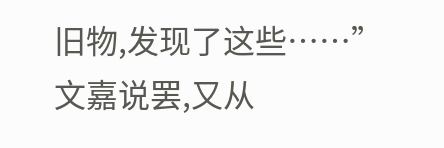旧物,发现了这些……”
文嘉说罢,又从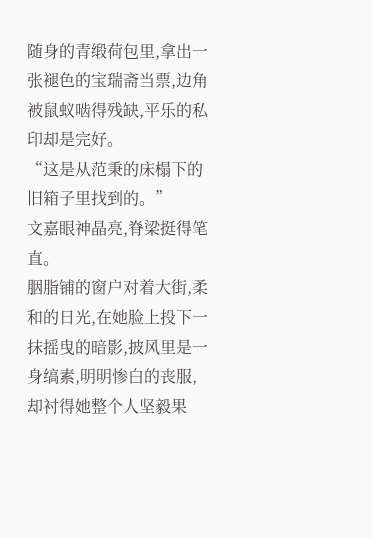随身的青缎荷包里,拿出一张褪色的宝瑞斋当票,边角被鼠蚁啮得残缺,平乐的私印却是完好。
“这是从范秉的床榻下的旧箱子里找到的。”
文嘉眼神晶亮,脊梁挺得笔直。
胭脂铺的窗户对着大街,柔和的日光,在她脸上投下一抹摇曳的暗影,披风里是一身缟素,明明惨白的丧服,却衬得她整个人坚毅果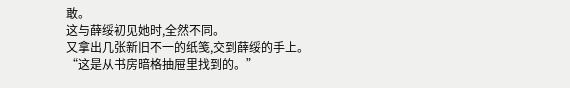敢。
这与薛绥初见她时,全然不同。
又拿出几张新旧不一的纸笺,交到薛绥的手上。
“这是从书房暗格抽屉里找到的。”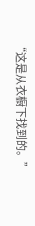“这是从衣橱下找到的。”